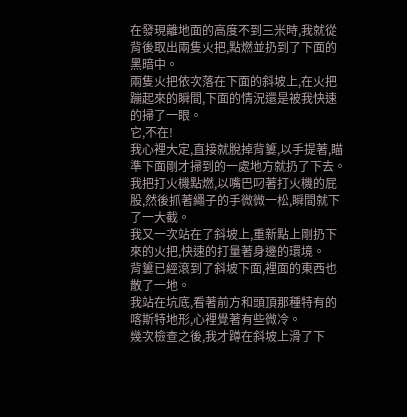在發現離地面的高度不到三米時,我就從背後取出兩隻火把,點燃並扔到了下面的黑暗中。
兩隻火把依次落在下面的斜坡上,在火把蹦起來的瞬間,下面的情況還是被我快速的掃了一眼。
它,不在!
我心裡大定,直接就脫掉背簍,以手提著,瞄準下面剛才掃到的一處地方就扔了下去。
我把打火機點燃,以嘴巴叼著打火機的屁股,然後抓著繩子的手微微一松,瞬間就下了一大截。
我又一次站在了斜坡上,重新點上剛扔下來的火把,快速的打量著身邊的環境。
背簍已經滾到了斜坡下面,裡面的東西也散了一地。
我站在坑底,看著前方和頭頂那種特有的喀斯特地形,心裡覺著有些微冷。
幾次檢查之後,我才蹲在斜坡上滑了下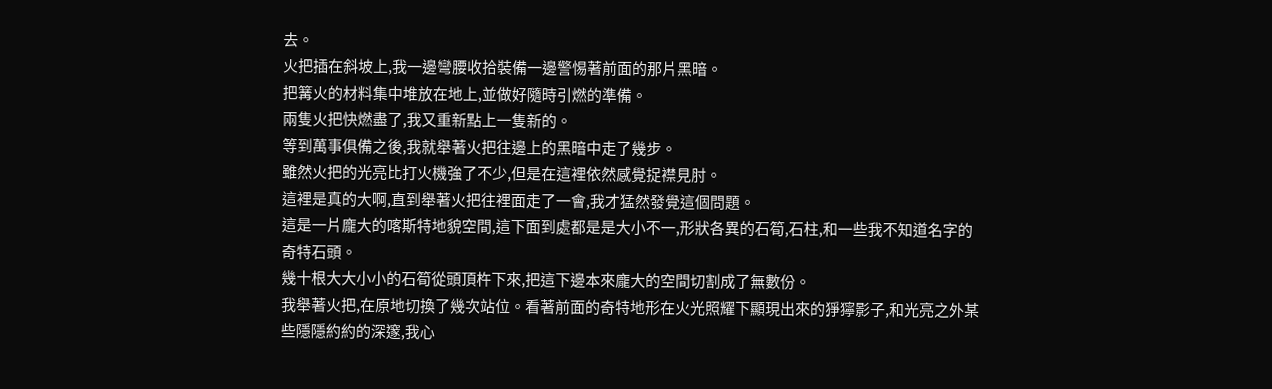去。
火把插在斜坡上,我一邊彎腰收拾裝備一邊警惕著前面的那片黑暗。
把篝火的材料集中堆放在地上,並做好隨時引燃的準備。
兩隻火把快燃盡了,我又重新點上一隻新的。
等到萬事俱備之後,我就舉著火把往邊上的黑暗中走了幾步。
雖然火把的光亮比打火機強了不少,但是在這裡依然感覺捉襟見肘。
這裡是真的大啊,直到舉著火把往裡面走了一會,我才猛然發覺這個問題。
這是一片龐大的喀斯特地貌空間,這下面到處都是是大小不一,形狀各異的石筍,石柱,和一些我不知道名字的奇特石頭。
幾十根大大小小的石筍從頭頂杵下來,把這下邊本來龐大的空間切割成了無數份。
我舉著火把,在原地切換了幾次站位。看著前面的奇特地形在火光照耀下顯現出來的猙獰影子,和光亮之外某些隱隱約約的深邃,我心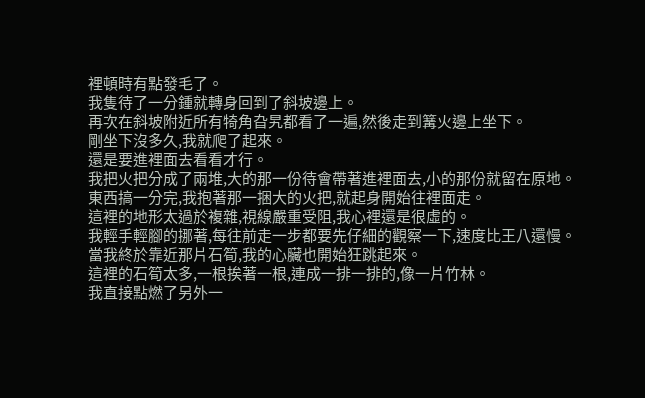裡頓時有點發毛了。
我隻待了一分鍾就轉身回到了斜坡邊上。
再次在斜坡附近所有犄角旮旯都看了一遍,然後走到篝火邊上坐下。
剛坐下沒多久,我就爬了起來。
還是要進裡面去看看才行。
我把火把分成了兩堆,大的那一份待會帶著進裡面去,小的那份就留在原地。
東西搞一分完,我抱著那一捆大的火把,就起身開始往裡面走。
這裡的地形太過於複雜,視線嚴重受阻,我心裡還是很虛的。
我輕手輕腳的挪著,每往前走一步都要先仔細的觀察一下,速度比王八還慢。
當我終於靠近那片石筍,我的心臟也開始狂跳起來。
這裡的石筍太多,一根挨著一根,連成一排一排的,像一片竹林。
我直接點燃了另外一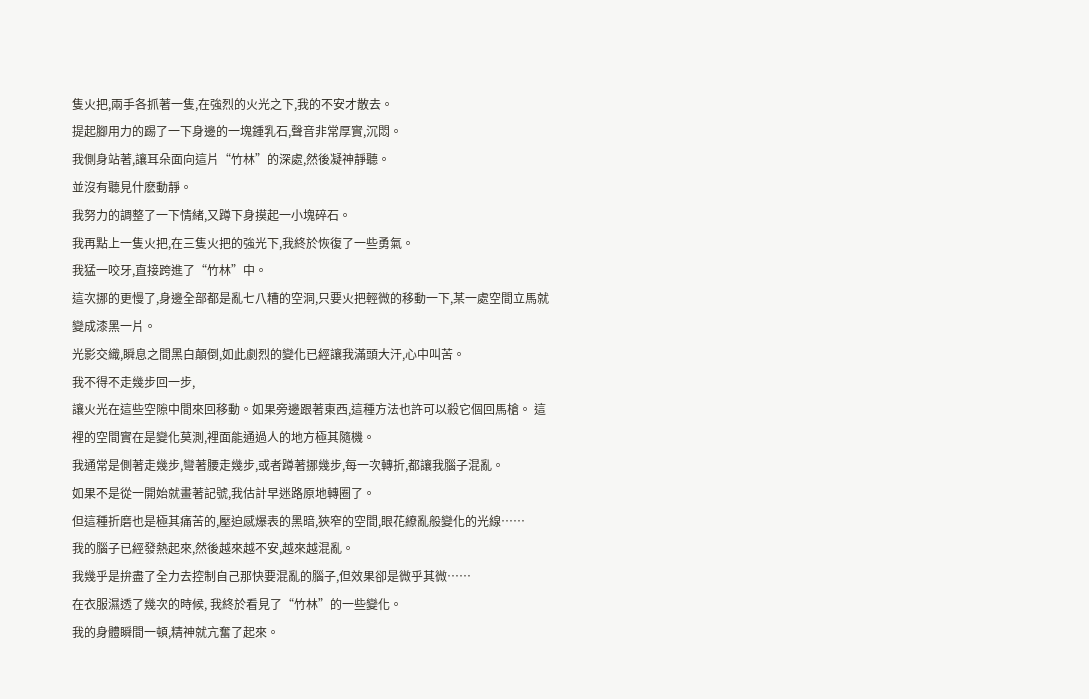隻火把,兩手各抓著一隻,在強烈的火光之下,我的不安才散去。
提起腳用力的踢了一下身邊的一塊鍾乳石,聲音非常厚實,沉悶。
我側身站著,讓耳朵面向這片“竹林”的深處,然後凝神靜聽。
並沒有聽見什麽動靜。
我努力的調整了一下情緒,又蹲下身摸起一小塊碎石。
我再點上一隻火把,在三隻火把的強光下,我終於恢復了一些勇氣。
我猛一咬牙,直接跨進了“竹林”中。
這次挪的更慢了,身邊全部都是亂七八糟的空洞,只要火把輕微的移動一下,某一處空間立馬就變成漆黑一片。
光影交織,瞬息之間黑白顛倒,如此劇烈的變化已經讓我滿頭大汗,心中叫苦。
我不得不走幾步回一步,
讓火光在這些空隙中間來回移動。如果旁邊跟著東西,這種方法也許可以殺它個回馬槍。 這裡的空間實在是變化莫測,裡面能通過人的地方極其隨機。
我通常是側著走幾步,彎著腰走幾步,或者蹲著挪幾步,每一次轉折,都讓我腦子混亂。
如果不是從一開始就畫著記號,我估計早迷路原地轉圈了。
但這種折磨也是極其痛苦的,壓迫感爆表的黑暗,狹窄的空間,眼花繚亂般變化的光線……
我的腦子已經發熱起來,然後越來越不安,越來越混亂。
我幾乎是拚盡了全力去控制自己那快要混亂的腦子,但效果卻是微乎其微……
在衣服濕透了幾次的時候, 我終於看見了“竹林”的一些變化。
我的身體瞬間一頓,精神就亢奮了起來。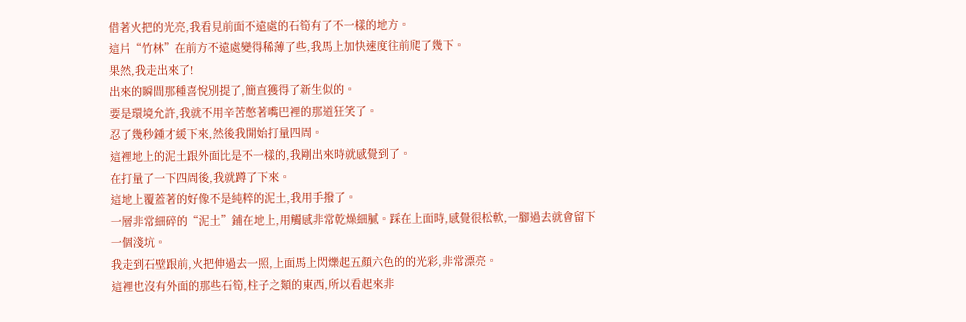借著火把的光亮,我看見前面不遠處的石筍有了不一樣的地方。
這片“竹林”在前方不遠處變得稀薄了些,我馬上加快速度往前爬了幾下。
果然,我走出來了!
出來的瞬間那種喜悅別提了,簡直獲得了新生似的。
要是環境允許,我就不用辛苦憋著嘴巴裡的那道狂笑了。
忍了幾秒鍾才緩下來,然後我開始打量四周。
這裡地上的泥土跟外面比是不一樣的,我剛出來時就感覺到了。
在打量了一下四周後,我就蹲了下來。
這地上覆蓋著的好像不是純粹的泥土,我用手撥了。
一層非常細碎的“泥土”鋪在地上,用觸感非常乾燥細膩。踩在上面時,感覺很松軟,一腳過去就會留下一個淺坑。
我走到石壁跟前,火把伸過去一照,上面馬上閃爍起五顏六色的的光彩,非常漂亮。
這裡也沒有外面的那些石筍,柱子之類的東西,所以看起來非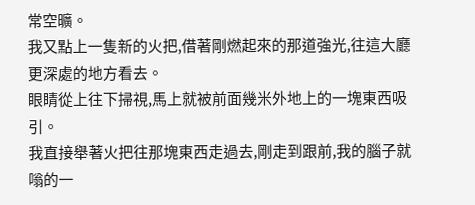常空曠。
我又點上一隻新的火把,借著剛燃起來的那道強光,往這大廳更深處的地方看去。
眼睛從上往下掃視,馬上就被前面幾米外地上的一塊東西吸引。
我直接舉著火把往那塊東西走過去,剛走到跟前,我的腦子就嗡的一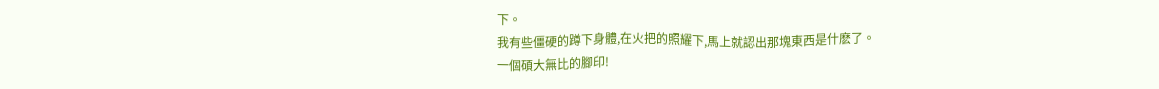下。
我有些僵硬的蹲下身體,在火把的照耀下,馬上就認出那塊東西是什麽了。
一個碩大無比的腳印!